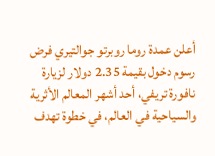أعلن عمدة روما روبرتو جوالتيري فرض رسوم دخول بقيمة 2.35 دولار لزيارة نافورة تريفي، أحد أشهر المعالم الأثرية والسياحية في العالم، في خطوة تهدف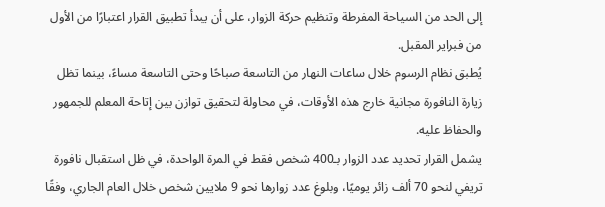إلى الحد من السياحة المفرطة وتنظيم حركة الزوار، على أن يبدأ تطبيق القرار اعتبارًا من الأول من فبراير المقبل.
يُطبق نظام الرسوم خلال ساعات النهار من التاسعة صباحًا وحتى التاسعة مساءً، بينما تظل زيارة النافورة مجانية خارج هذه الأوقات، في محاولة لتحقيق توازن بين إتاحة المعلم للجمهور والحفاظ عليه.
يشمل القرار تحديد عدد الزوار بـ400 شخص فقط في المرة الواحدة، في ظل استقبال نافورة تريفي لنحو 70 ألف زائر يوميًا، وبلوغ عدد زوارها نحو 9 ملايين شخص خلال العام الجاري، وفقًا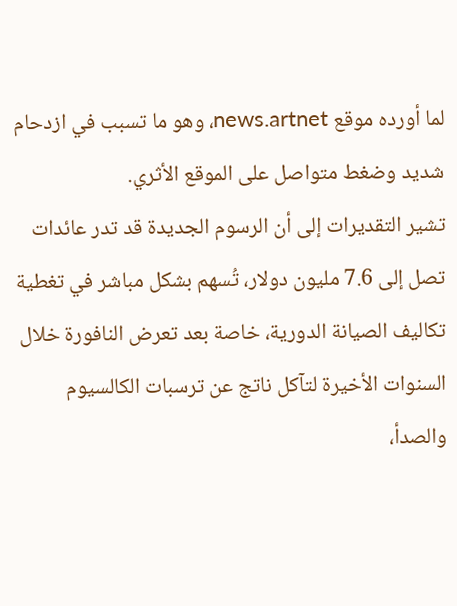لما أورده موقع news.artnet، وهو ما تسبب في ازدحام شديد وضغط متواصل على الموقع الأثري.
تشير التقديرات إلى أن الرسوم الجديدة قد تدر عائدات تصل إلى 7.6 مليون دولار، تُسهم بشكل مباشر في تغطية تكاليف الصيانة الدورية، خاصة بعد تعرض النافورة خلال السنوات الأخيرة لتآكل ناتج عن ترسبات الكالسيوم والصدأ،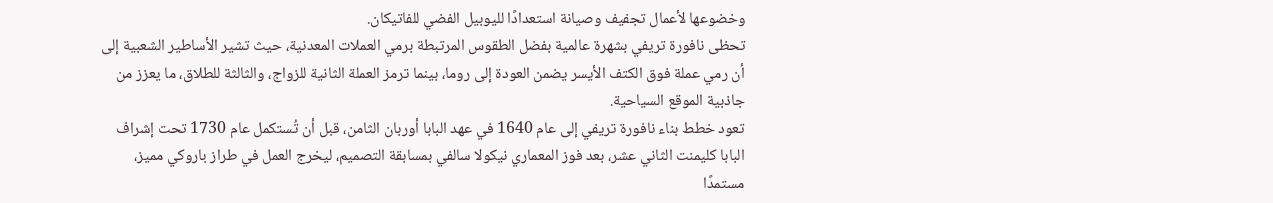وخضوعها لأعمال تجفيف وصيانة استعدادًا لليوبيل الفضي للفاتيكان.
تحظى نافورة تريفي بشهرة عالمية بفضل الطقوس المرتبطة برمي العملات المعدنية، حيث تشير الأساطير الشعبية إلى أن رمي عملة فوق الكتف الأيسر يضمن العودة إلى روما، بينما ترمز العملة الثانية للزواج، والثالثة للطلاق، ما يعزز من جاذبية الموقع السياحية.
تعود خطط بناء نافورة تريفي إلى عام 1640 في عهد البابا أوربان الثامن، قبل أن تُستكمل عام 1730 تحت إشراف البابا كليمنت الثاني عشر، بعد فوز المعماري نيكولا سالفي بمسابقة التصميم، ليخرج العمل في طراز باروكي مميز، مستمدًا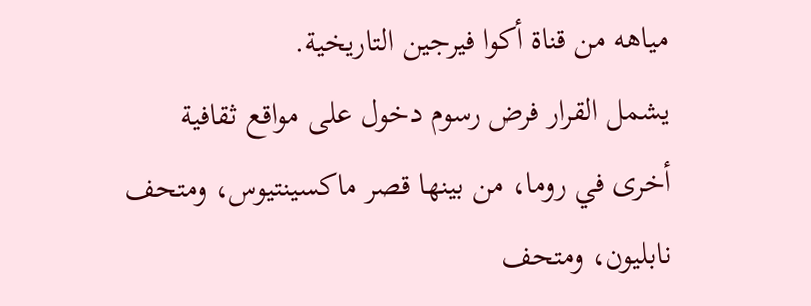مياهه من قناة أكوا فيرجين التاريخية.
يشمل القرار فرض رسوم دخول على مواقع ثقافية أخرى في روما، من بينها قصر ماكسينتيوس، ومتحف نابليون، ومتحف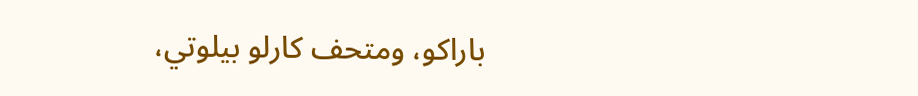باراكو، ومتحف كارلو بيلوتي،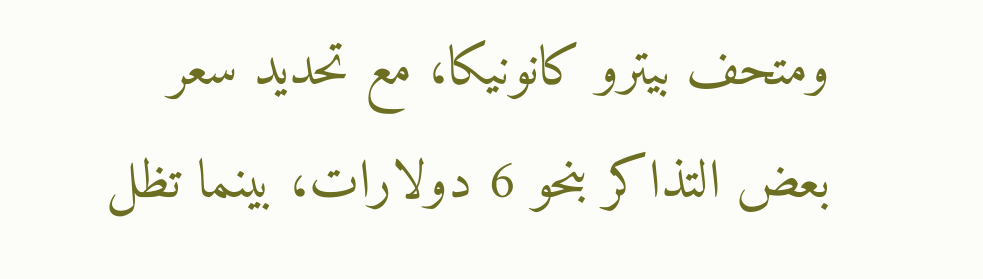ومتحف بيترو كانونيكا، مع تحديد سعر بعض التذاكر بنحو 6 دولارات، بينما تظل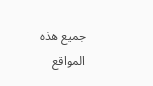جميع هذه المواقع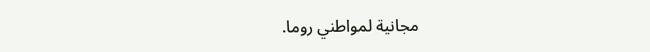مجانية لمواطني روما.